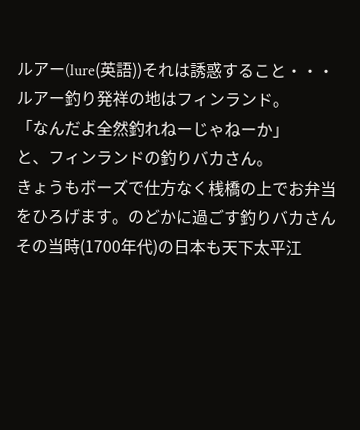ルアー(lure(英語))それは誘惑すること・・・
ルアー釣り発祥の地はフィンランド。
「なんだよ全然釣れねーじゃねーか」
と、フィンランドの釣りバカさん。
きょうもボーズで仕方なく桟橋の上でお弁当をひろげます。のどかに過ごす釣りバカさん
その当時(1700年代)の日本も天下太平江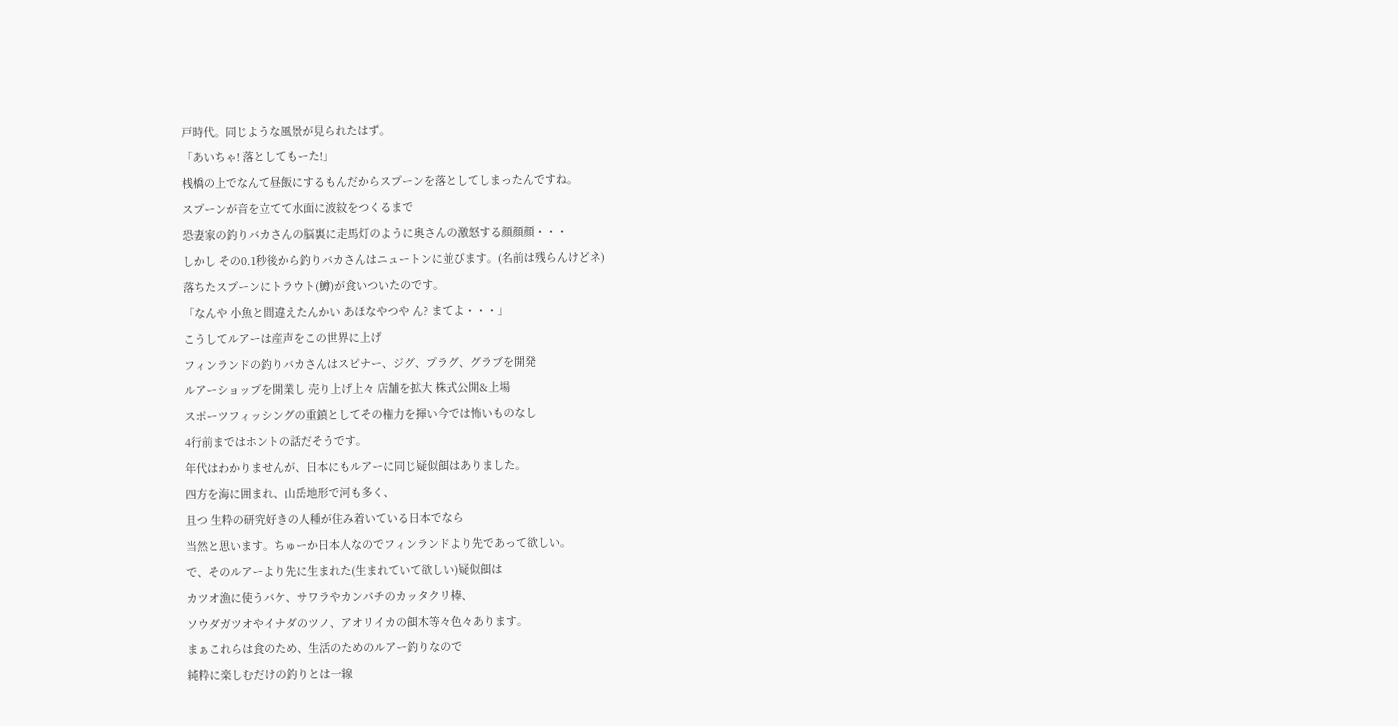戸時代。同じような風景が見られたはず。
「あいちゃ! 落としてもーた!」
桟橋の上でなんて昼飯にするもんだからスプーンを落としてしまったんですね。
スプーンが音を立てて水面に波紋をつくるまで
恐妻家の釣りバカさんの脳裏に走馬灯のように奥さんの激怒する顔顔顔・・・
しかし その0.1秒後から釣りバカさんはニュートンに並びます。(名前は残らんけどネ)
落ちたスプーンにトラウト(鱒)が食いついたのです。
「なんや 小魚と間違えたんかい あほなやつや ん? まてよ・・・」
こうしてルアーは産声をこの世界に上げ
フィンランドの釣りバカさんはスピナー、ジグ、プラグ、グラブを開発
ルアーショップを開業し 売り上げ上々 店舗を拡大 株式公開&上場
スポーツフィッシングの重鎮としてその権力を揮い今では怖いものなし
4行前まではホントの話だそうです。
年代はわかりませんが、日本にもルアーに同じ疑似餌はありました。
四方を海に囲まれ、山岳地形で河も多く、
且つ 生粋の研究好きの人種が住み着いている日本でなら
当然と思います。ちゅーか日本人なのでフィンランドより先であって欲しい。
で、そのルアーより先に生まれた(生まれていて欲しい)疑似餌は
カツオ漁に使うバケ、サワラやカンパチのカッタクリ棒、
ソウダガツオやイナダのツノ、アオリイカの餌木等々色々あります。
まぁこれらは食のため、生活のためのルアー釣りなので
純粋に楽しむだけの釣りとは一線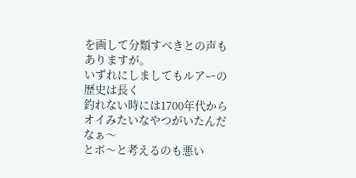を画して分類すべきとの声もありますが。
いずれにしましてもルアーの歴史は長く
釣れない時には1700年代からオイみたいなやつがいたんだなぁ〜
とボ〜と考えるのも悪い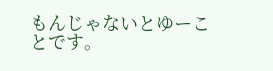もんじゃないとゆーことです。